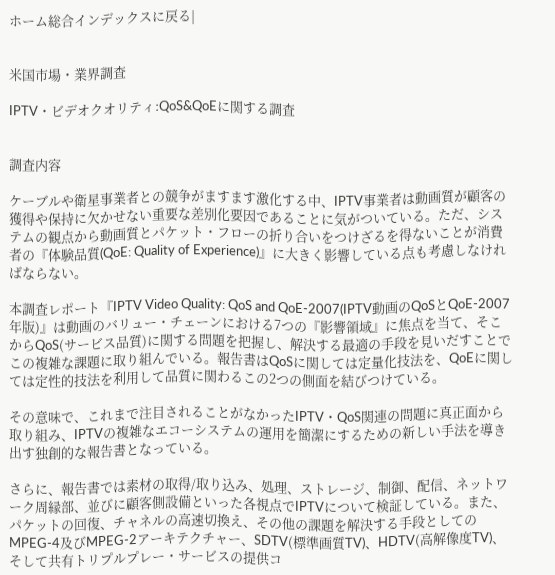ホーム総合インデックスに戻る|


米国市場・業界調査

IPTV・ビデオクオリティ:QoS&QoEに関する調査


調査内容

ケーブルや衛星事業者との競争がますます激化する中、IPTV事業者は動画質が顧客の獲得や保持に欠かせない重要な差別化要因であることに気がついている。ただ、システムの観点から動画質とパケット・フローの折り合いをつけざるを得ないことが消費者の『体験品質(QoE: Quality of Experience)』に大きく影響している点も考慮しなければならない。

本調査レポート『IPTV Video Quality: QoS and QoE-2007(IPTV動画のQoSとQoE-2007年版)』は動画のバリュー・チェーンにおける7つの『影響領域』に焦点を当て、そこからQoS(サービス品質)に関する問題を把握し、解決する最適の手段を見いだすことでこの複雑な課題に取り組んでいる。報告書はQoSに関しては定量化技法を、QoEに関しては定性的技法を利用して品質に関わるこの2つの側面を結びつけている。

その意味で、これまで注目されることがなかったIPTV・QoS関連の問題に真正面から取り組み、IPTVの複雑なエコーシステムの運用を簡潔にするための新しい手法を導き出す独創的な報告書となっている。

さらに、報告書では素材の取得/取り込み、処理、ストレージ、制御、配信、ネットワーク周縁部、並びに顧客側設備といった各視点でIPTVについて検証している。また、パケットの回復、チャネルの高速切換え、その他の課題を解決する手段としてのMPEG-4及びMPEG-2アーキテクチャー、SDTV(標準画質TV)、HDTV(高解像度TV)、そして共有トリプルプレー・サービスの提供コ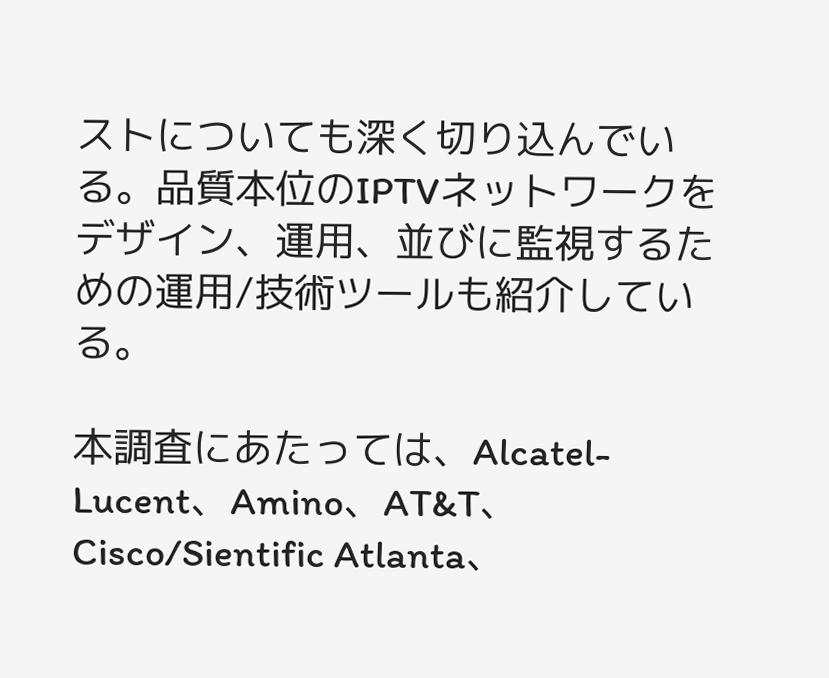ストについても深く切り込んでいる。品質本位のIPTVネットワークをデザイン、運用、並びに監視するための運用/技術ツールも紹介している。

本調査にあたっては、Alcatel-Lucent、Amino、AT&T、Cisco/Sientific Atlanta、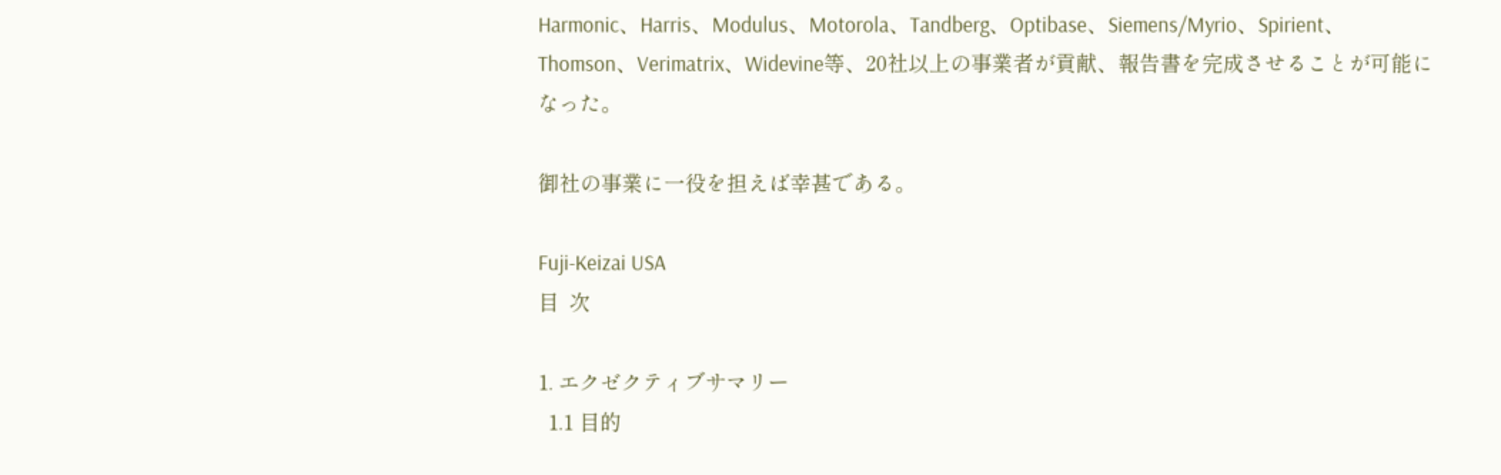Harmonic、Harris、Modulus、Motorola、Tandberg、Optibase、Siemens/Myrio、Spirient、Thomson、Verimatrix、Widevine等、20社以上の事業者が貢献、報告書を完成させることが可能になった。

御社の事業に一役を担えば幸甚である。

Fuji-Keizai USA
目  次

1. エクゼクティブサマリー
  1.1 目的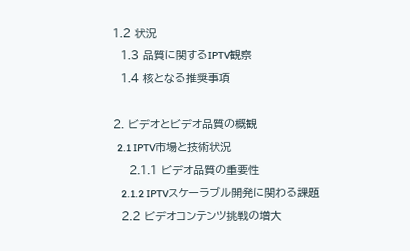1.2 状況
  1.3 品質に関するIPTV観察
  1.4 核となる推奨事項

2. ビデオとビデオ品質の概観
  2.1 IPTV市場と技術状況
    2.1.1 ビデオ品質の重要性
    2.1.2 IPTVスケーラブル開発に関わる課題
  2.2 ビデオコンテンツ挑戦の増大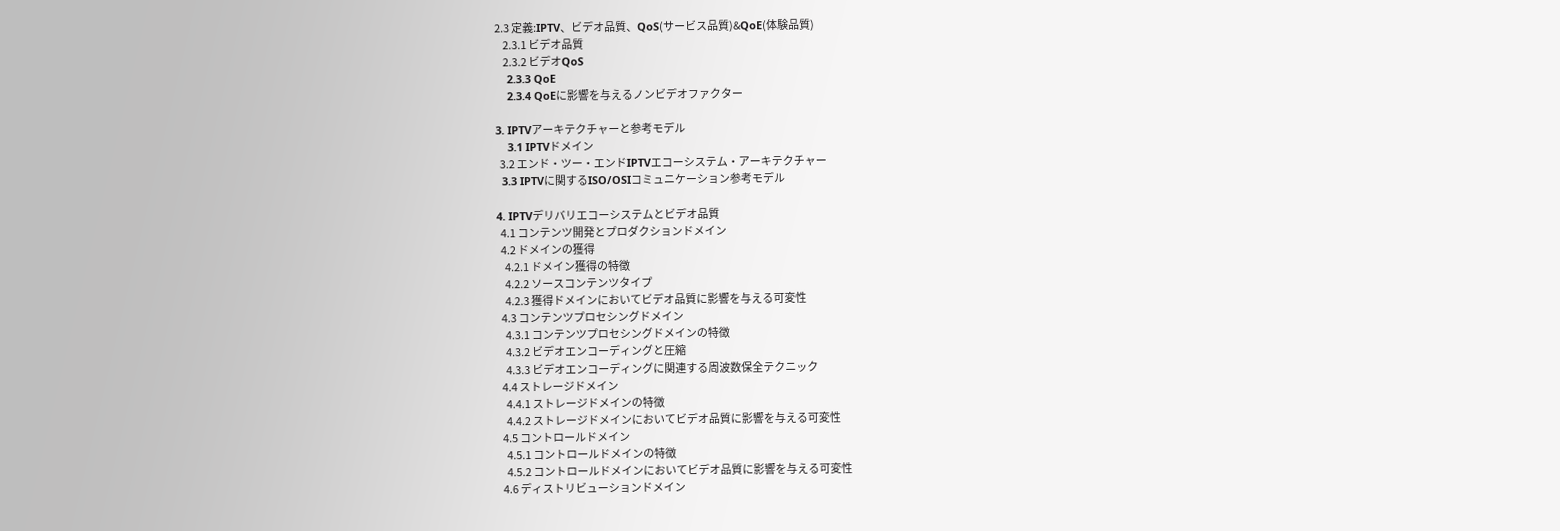2.3 定義:IPTV、ビデオ品質、QoS(サービス品質)&QoE(体験品質)
    2.3.1 ビデオ品質
    2.3.2 ビデオQoS
    2.3.3 QoE
    2.3.4 QoEに影響を与えるノンビデオファクター

3. IPTVアーキテクチャーと参考モデル
    3.1 IPTVドメイン
  3.2 エンド・ツー・エンドIPTVエコーシステム・アーキテクチャー
  3.3 IPTVに関するISO/OSIコミュニケーション参考モデル

4. IPTVデリバリエコーシステムとビデオ品質
  4.1 コンテンツ開発とプロダクションドメイン
  4.2 ドメインの獲得
    4.2.1 ドメイン獲得の特徴
    4.2.2 ソースコンテンツタイプ
    4.2.3 獲得ドメインにおいてビデオ品質に影響を与える可変性
  4.3 コンテンツプロセシングドメイン
    4.3.1 コンテンツプロセシングドメインの特徴
    4.3.2 ビデオエンコーディングと圧縮
    4.3.3 ビデオエンコーディングに関連する周波数保全テクニック
  4.4 ストレージドメイン
    4.4.1 ストレージドメインの特徴
    4.4.2 ストレージドメインにおいてビデオ品質に影響を与える可変性
  4.5 コントロールドメイン
    4.5.1 コントロールドメインの特徴
    4.5.2 コントロールドメインにおいてビデオ品質に影響を与える可変性
  4.6 ディストリビューションドメイン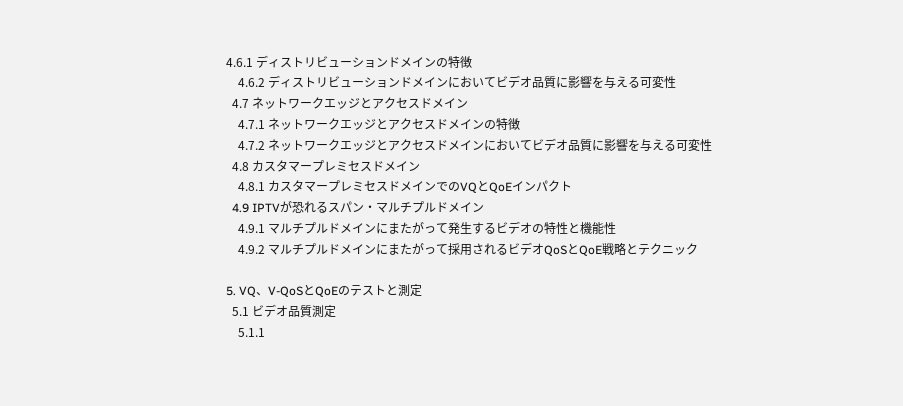4.6.1 ディストリビューションドメインの特徴
    4.6.2 ディストリビューションドメインにおいてビデオ品質に影響を与える可変性
  4.7 ネットワークエッジとアクセスドメイン
    4.7.1 ネットワークエッジとアクセスドメインの特徴
    4.7.2 ネットワークエッジとアクセスドメインにおいてビデオ品質に影響を与える可変性
  4.8 カスタマープレミセスドメイン
    4.8.1 カスタマープレミセスドメインでのVQとQoEインパクト
  4.9 IPTVが恐れるスパン・マルチプルドメイン
    4.9.1 マルチプルドメインにまたがって発生するビデオの特性と機能性
    4.9.2 マルチプルドメインにまたがって採用されるビデオQoSとQoE戦略とテクニック

5. VQ、V-QoSとQoEのテストと測定
  5.1 ビデオ品質測定
    5.1.1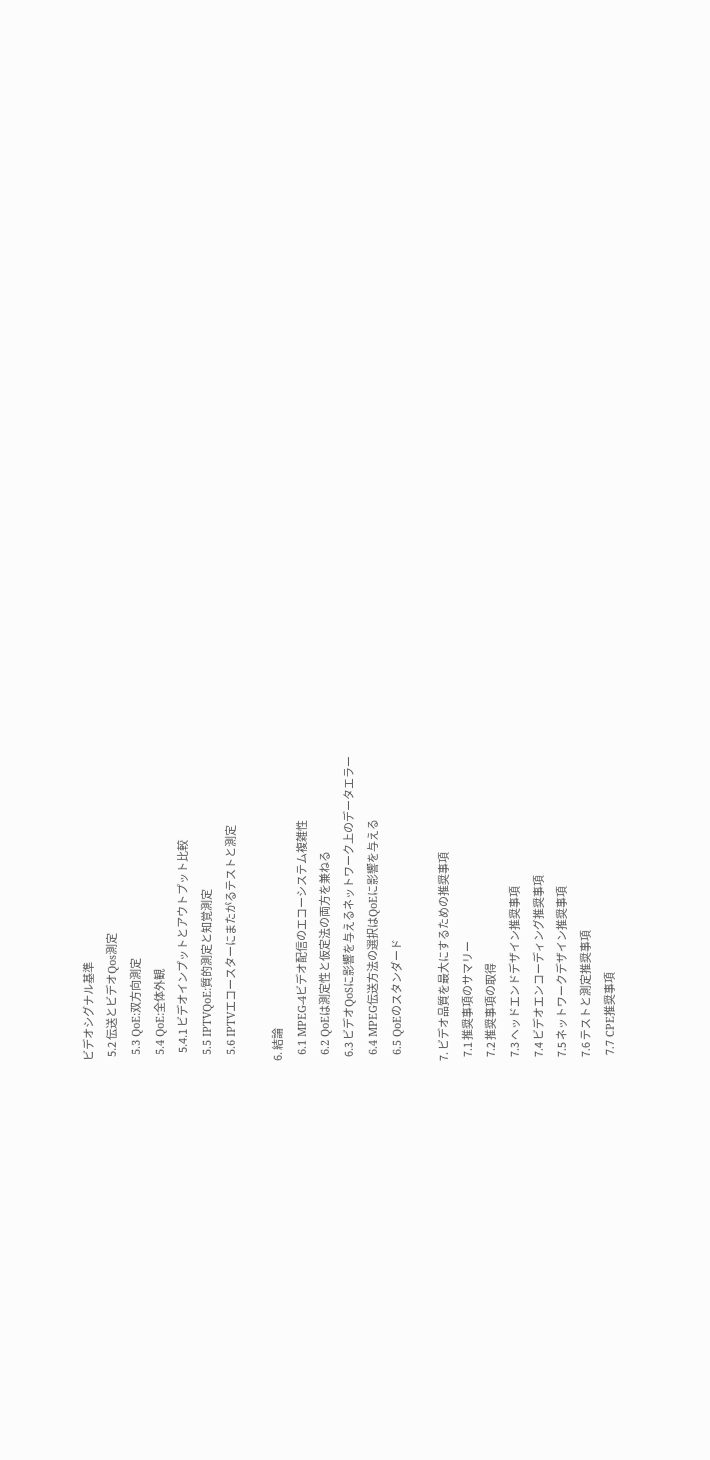ビデオシグナル基準
  5.2 伝送とビデオQos測定
  5.3 QoE:双方向測定
  5.4 QoE:全体外観
    5.4.1 ビデオインプットとアウトプット比較
  5.5 IPTVQoE:質的測定と知覚測定
  5.6 IPTVエコースターにまたがるテストと測定

6. 結論
  6.1 MPEG-4ビデオ配信のエコーシステム複雑性
  6.2 QoEは測定性と仮定法の両方を兼ねる
  6.3 ビデオQoSに影響を与えるネットワーク上のデータエラー
  6.4 MPEG伝送方法の選択はQoEに影響を与える
  6.5 QoEのスタンダード

7. ビデオ品質を最大にするための推奨事項
  7.1 推奨事項のサマリー
  7.2 推奨事項の取得
  7.3 ヘッドエンドデザイン推奨事項
  7.4 ビデオエンコーディング推奨事項
  7.5 ネットワークデザイン推奨事項
  7.6 テストと測定推奨事項
  7.7 CPE推奨事項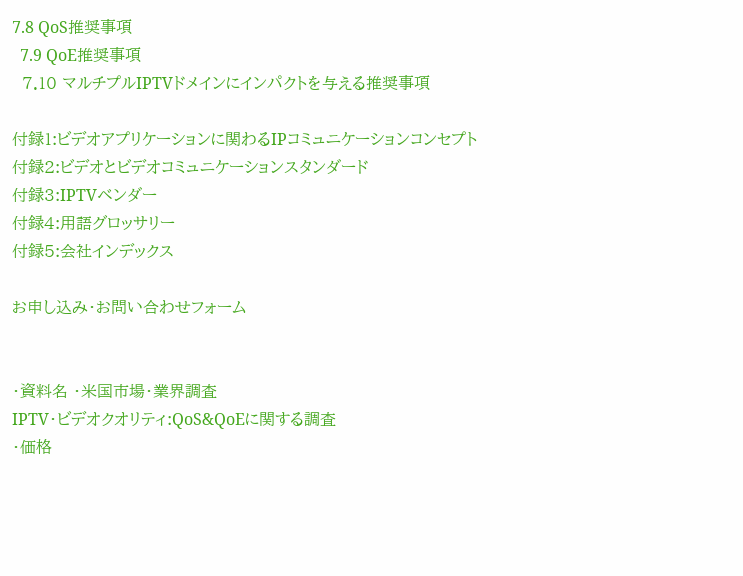7.8 QoS推奨事項
  7.9 QoE推奨事項
  7.10 マルチプルIPTVドメインにインパクトを与える推奨事項

付録1:ビデオアプリケーションに関わるIPコミュニケーションコンセプト
付録2:ビデオとビデオコミュニケーションスタンダード
付録3:IPTVベンダー
付録4:用語グロッサリー
付録5:会社インデックス

お申し込み・お問い合わせフォーム


・資料名 ・米国市場・業界調査
IPTV・ビデオクオリティ:QoS&QoEに関する調査
・価格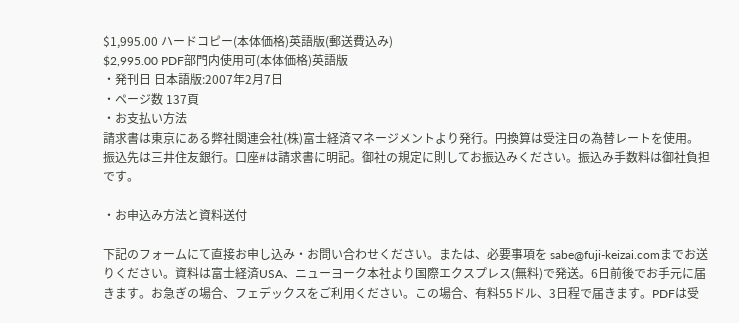$1,995.00 ハードコピー(本体価格)英語版(郵送費込み)
$2,995.00 PDF部門内使用可(本体価格)英語版
・発刊日 日本語版:2007年2月7日
・ページ数 137頁
・お支払い方法
請求書は東京にある弊社関連会社(株)富士経済マネージメントより発行。円換算は受注日の為替レートを使用。振込先は三井住友銀行。口座#は請求書に明記。御社の規定に則してお振込みください。振込み手数料は御社負担です。

・お申込み方法と資料送付

下記のフォームにて直接お申し込み・お問い合わせください。または、必要事項を sabe@fuji-keizai.comまでお送りください。資料は富士経済USA、ニューヨーク本社より国際エクスプレス(無料)で発送。6日前後でお手元に届きます。お急ぎの場合、フェデックスをご利用ください。この場合、有料55ドル、3日程で届きます。PDFは受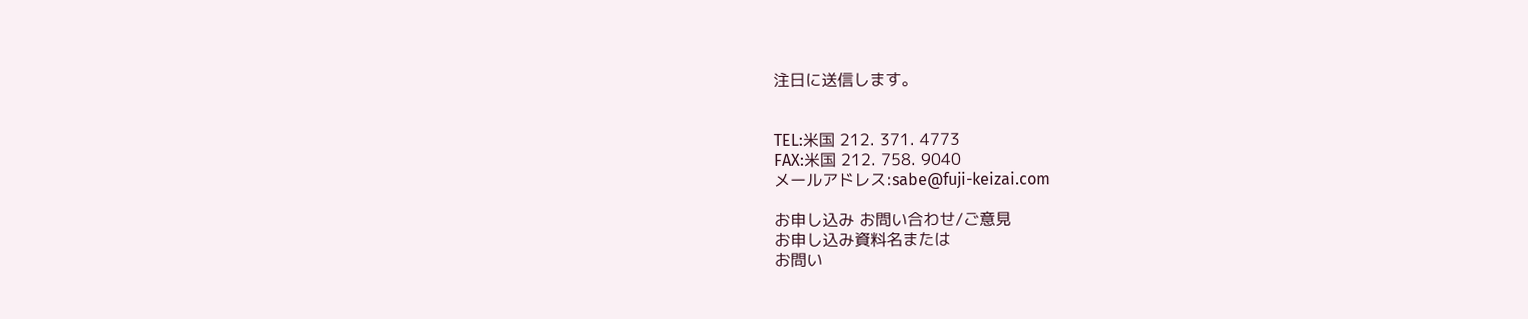注日に送信します。


TEL:米国 212. 371. 4773
FAX:米国 212. 758. 9040
メールアドレス:sabe@fuji-keizai.com

お申し込み お問い合わせ/ご意見
お申し込み資料名または
お問い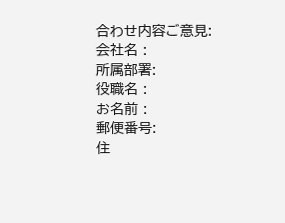合わせ内容ご意見:
会社名 :
所属部署:
役職名 :
お名前 :
郵便番号:
住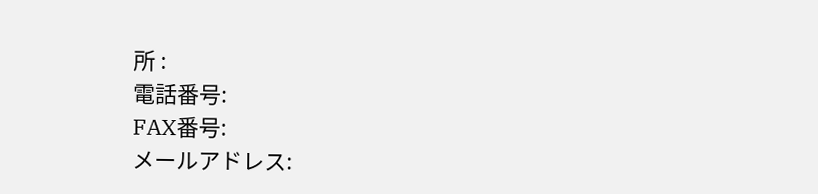所 :
電話番号:
FAX番号:
メールアドレス: